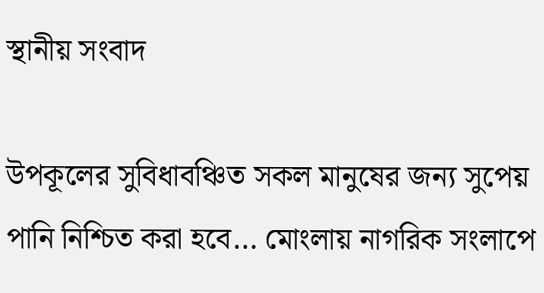স্থানীয় সংবাদ

উপকূলের সুবিধাবঞ্চিত সকল মানুষের জন্য সুপেয় পানি নিশ্চিত করা হবে… মোংলায় নাগরিক সংলাপে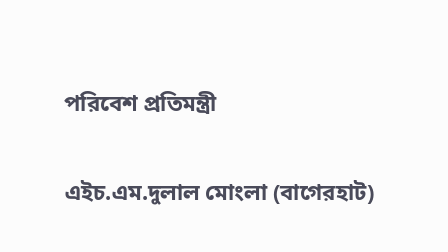পরিবেশ প্রতিমন্ত্রী

এইচ.এম.দুলাল মোংলা (বাগেরহাট)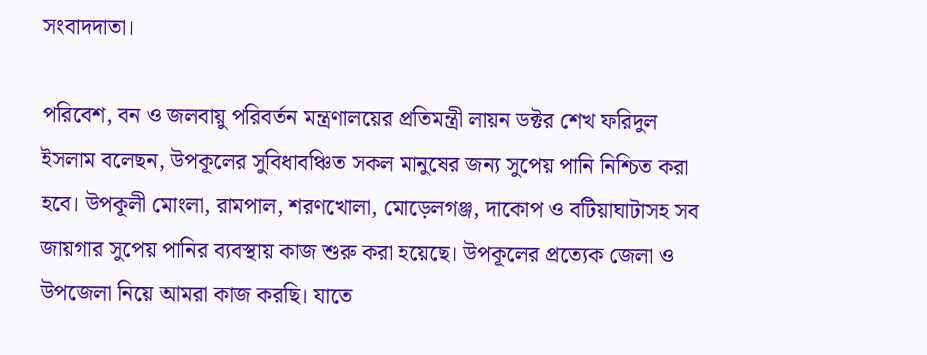সংবাদদাতা।

পরিবেশ, বন ও জলবায়ু পরিবর্তন মন্ত্রণালয়ের প্রতিমন্ত্রী লায়ন ডক্টর শেখ ফরিদুল ইসলাম বলেছন, উপকূলের সুবিধাবঞ্চিত সকল মানুষের জন্য সুপেয় পানি নিশ্চিত করা হবে। উপকূলী মোংলা, রামপাল, শরণখোলা, মোড়েলগঞ্জ, দাকোপ ও বটিয়াঘাটাসহ সব জায়গার সুপেয় পানির ব্যবস্থায় কাজ শুরু করা হয়েছে। উপকূলের প্রত্যেক জেলা ও উপজেলা নিয়ে আমরা কাজ করছি। যাতে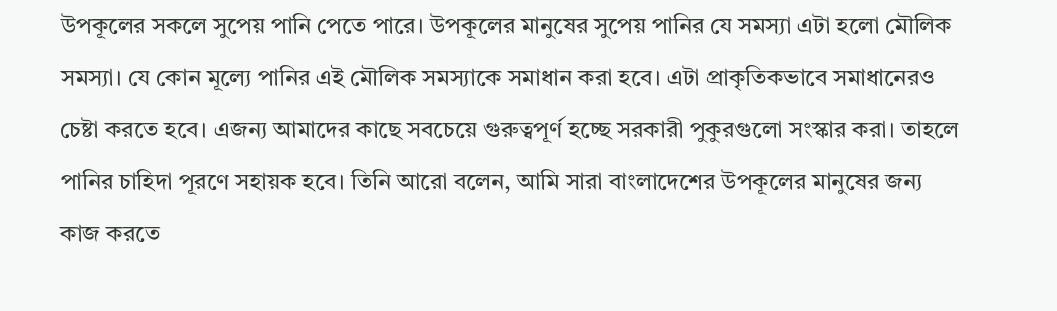উপকূলের সকলে সুপেয় পানি পেতে পারে। উপকূলের মানুষের সুপেয় পানির যে সমস্যা এটা হলো মৌলিক সমস্যা। যে কোন মূল্যে পানির এই মৌলিক সমস্যাকে সমাধান করা হবে। এটা প্রাকৃতিকভাবে সমাধানেরও চেষ্টা করতে হবে। এজন্য আমাদের কাছে সবচেয়ে গুরুত্বপূর্ণ হচ্ছে সরকারী পুকুরগুলো সংস্কার করা। তাহলে পানির চাহিদা পূরণে সহায়ক হবে। তিনি আরো বলেন, আমি সারা বাংলাদেশের উপকূলের মানুষের জন্য কাজ করতে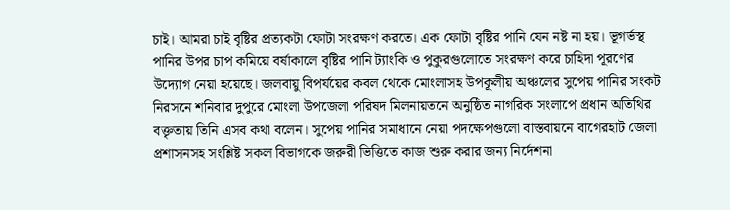চাই। আমরা চাই বৃষ্টির প্রত্যকটা ফোটা সংরক্ষণ করতে। এক ফোটা বৃষ্টির পানি যেন নষ্ট না হয়। ভূগর্ভস্থ পানির উপর চাপ কমিয়ে বর্ষাকালে বৃষ্টির পানি ট্যাংকি ও পুকুরগুলোতে সংরক্ষণ করে চাহিদা পূরণের উদ্যোগ নেয়া হয়েছে। জলবায়ু বিপর্যয়ের কবল থেকে মোংলাসহ উপকূলীয় অঞ্চলের সুপেয় পানির সংকট নিরসনে শনিবার দুপুরে মোংলা উপজেলা পরিষদ মিলনায়তনে অনুষ্ঠিত নাগরিক সংলাপে প্রধান অতিথির বক্তৃতায় তিনি এসব কথা বলেন। সুপেয় পানির সমাধানে নেয়া পদক্ষেপগুলো বাস্তবায়নে বাগেরহাট জেলা প্রশাসনসহ সংশ্লিষ্ট সকল বিভাগকে জরুরী ভিত্তিতে কাজ শুরু করার জন্য নির্দেশনা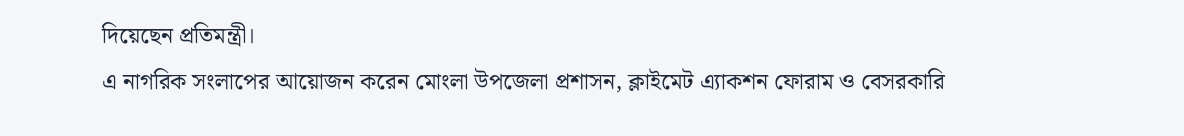দিয়েছেন প্রতিমন্ত্রী।
এ নাগরিক সংলাপের আয়োজন করেন মোংলা উপজেলা প্রশাসন, ক্লাইমেট এ্যাকশন ফোরাম ও বেসরকারি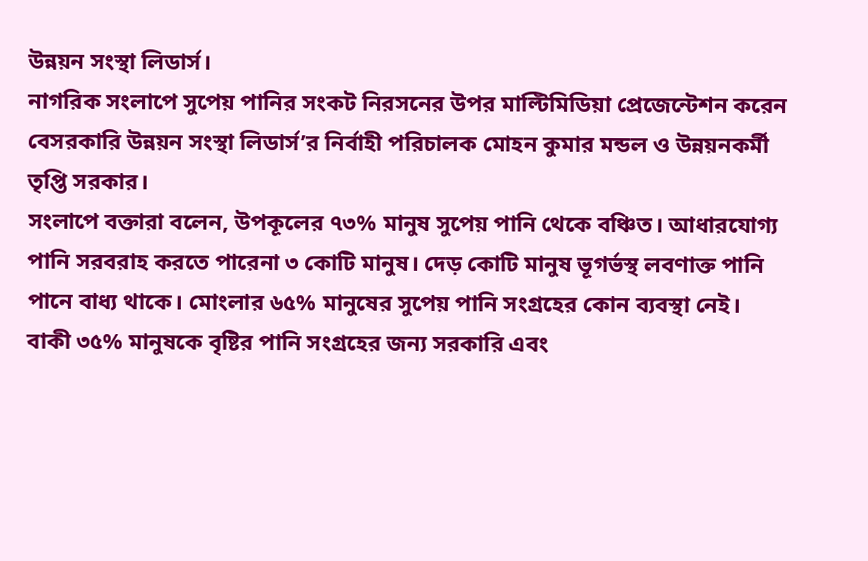উন্নয়ন সংস্থা লিডার্স।
নাগরিক সংলাপে সুপেয় পানির সংকট নিরসনের উপর মাল্টিমিডিয়া প্রেজেন্টেশন করেন বেসরকারি উন্নয়ন সংস্থা লিডার্স’র নির্বাহী পরিচালক মোহন কুমার মন্ডল ও উন্নয়নকর্মী তৃপ্তি সরকার।
সংলাপে বক্তারা বলেন, উপকূলের ৭৩% মানুষ সুপেয় পানি থেকে বঞ্চিত। আধারযোগ্য পানি সরবরাহ করতে পারেনা ৩ কোটি মানুষ। দেড় কোটি মানুষ ভূগর্ভস্থ লবণাক্ত পানি পানে বাধ্য থাকে। মোংলার ৬৫% মানুষের সুপেয় পানি সংগ্রহের কোন ব্যবস্থা নেই। বাকী ৩৫% মানুষকে বৃষ্টির পানি সংগ্রহের জন্য সরকারি এবং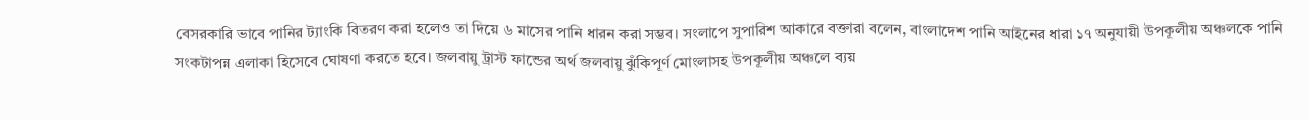বেসরকারি ভাবে পানির ট্যাংকি বিতরণ করা হলেও তা দিয়ে ৬ মাসের পানি ধারন করা সম্ভব। সংলাপে সুপারিশ আকারে বক্তারা বলেন, বাংলাদেশ পানি আইনের ধারা ১৭ অনুযায়ী উপকূলীয় অঞ্চলকে পানি সংকটাপন্ন এলাকা হিসেবে ঘোষণা করতে হবে। জলবায়ু ট্রাস্ট ফান্ডের অর্থ জলবায়ু ঝুঁকিপূর্ণ মোংলাসহ উপকূলীয় অঞ্চলে ব্যয়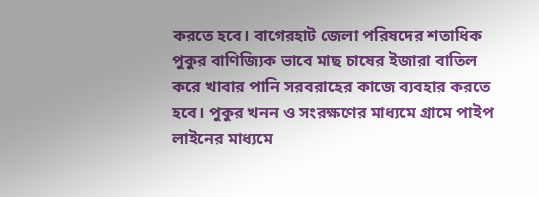করতে হবে। বাগেরহাট জেলা পরিষদের শতাধিক পুকুর বাণিজ্যিক ভাবে মাছ চাষের ইজারা বাতিল করে খাবার পানি সরবরাহের কাজে ব্যবহার করতে হবে। পুকুর খনন ও সংরক্ষণের মাধ্যমে গ্রামে পাইপ লাইনের মাধ্যমে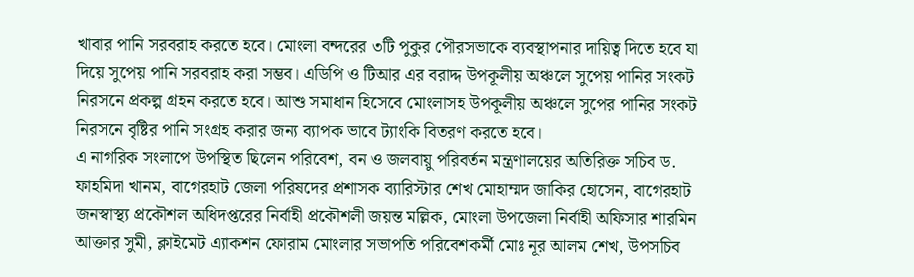খাবার পানি সরবরাহ করতে হবে। মোংলা বন্দরের ৩টি পুকুর পৌরসভাকে ব্যবস্থাপনার দায়িত্ব দিতে হবে যা দিয়ে সুপেয় পানি সরবরাহ করা সম্ভব। এডিপি ও টিআর এর বরাদ্দ উপকূলীয় অঞ্চলে সুপেয় পানির সংকট নিরসনে প্রকল্প গ্রহন করতে হবে। আশু সমাধান হিসেবে মোংলাসহ উপকূলীয় অঞ্চলে সুপের পানির সংকট নিরসনে বৃষ্টির পানি সংগ্রহ করার জন্য ব্যাপক ভাবে ট্যাংকি বিতরণ করতে হবে।
এ নাগরিক সংলাপে উপস্থিত ছিলেন পরিবেশ, বন ও জলবায়ু পরিবর্তন মন্ত্রণালয়ের অতিরিক্ত সচিব ড. ফাহমিদা খানম, বাগেরহাট জেলা পরিষদের প্রশাসক ব্যারিস্টার শেখ মোহাম্মদ জাকির হোসেন, বাগেরহাট জনস্বাস্থ্য প্রকৌশল অধিদপ্তরের নির্বাহী প্রকৌশলী জয়ন্ত মল্লিক, মোংলা উপজেলা নির্বাহী অফিসার শারমিন আক্তার সুমী, ক্লাইমেট এ্যাকশন ফোরাম মোংলার সভাপতি পরিবেশকর্মী মোঃ নূর আলম শেখ, উপসচিব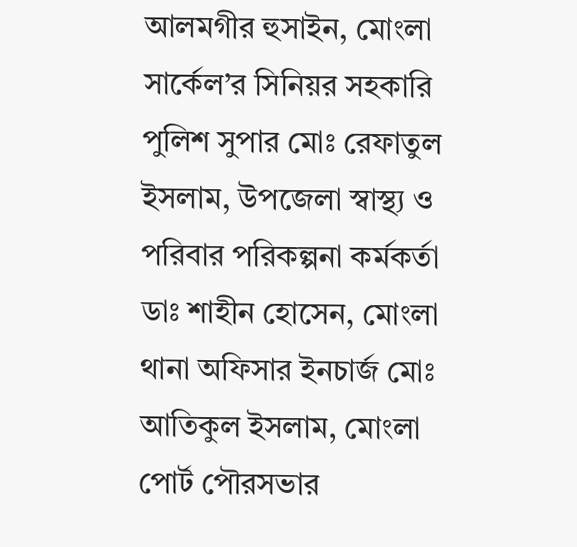আলমগীর হুসাইন, মোংলা সার্কেল’র সিনিয়র সহকারি পুলিশ সুপার মোঃ রেফাতুল ইসলাম, উপজেলা স্বাস্থ্য ও পরিবার পরিকল্পনা কর্মকর্তা ডাঃ শাহীন হোসেন, মোংলা থানা অফিসার ইনচার্জ মোঃ আতিকুল ইসলাম, মোংলা পোর্ট পৌরসভার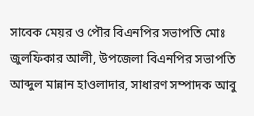সাবেক মেয়র ও পৌর বিএনপির সভাপতি মোঃ জুলফিকার আলী, উপজেলা বিএনপির সভাপতি আব্দুল মান্নান হাওলাদার, সাধারণ সম্পাদক আবু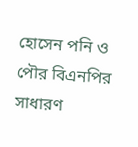হোসেন পনি ও পৌর বিএনপির সাধারণ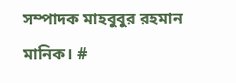সম্পাদক মাহবুবুর রহমান মানিক। #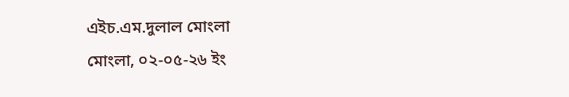এইচ.এম.দুলাল মোংলা
মোংলা, ০২-০৫-২৬ ইং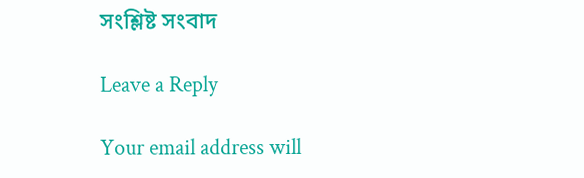সংশ্লিষ্ট সংবাদ

Leave a Reply

Your email address will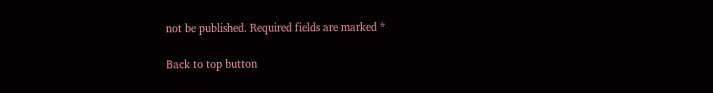not be published. Required fields are marked *

Back to top button